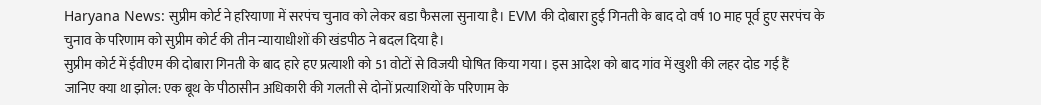Haryana News: सुप्रीम कोर्ट ने हरियाणा में सरपंच चुनाव को लेकर बडा फैसला सुनाया है। EVM की दोबारा हुई गिनती के बाद दो वर्ष 10 माह पूर्व हुए सरपंच के चुनाव के परिणाम को सुप्रीम कोर्ट की तीन न्यायाधीशों की खंडपीठ ने बदल दिया है।
सुप्रीम कोर्ट में ईवीएम की दोबारा गिनती के बाद हारे हए प्रत्याशी को 51 वोटों से विजयी घोषित किया गया। इस आदेश को बाद गांव में खुशी की लहर दोड गई हैं
जानिए क्या था झोल: एक बूथ के पीठासीन अधिकारी की गलती से दोनों प्रत्याशियों के परिणाम के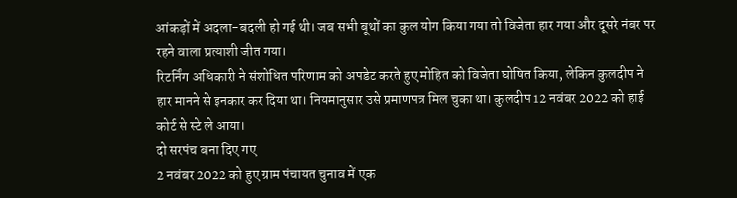आंकड़ों में अदला-बदली हो गई थी। जब सभी बूथों का कुल योग किया गया तो विजेता हार गया और दूसरे नंबर पर रहने वाला प्रत्याशी जीत गया।
रिटर्निंग अधिकारी ने संशोधित परिणाम को अपडेट करते हुए मोहित को विजेता घोषित किया, लेकिन कुलदीप ने हार मानने से इनकार कर दिया था। नियमानुसार उसे प्रमाणपत्र मिल चुका था। कुलदीप 12 नवंबर 2022 को हाई कोर्ट से स्टे ले आया।
दो सरपंच बना दिए गए
2 नवंबर 2022 को हुए ग्राम पंचायत चुनाव में एक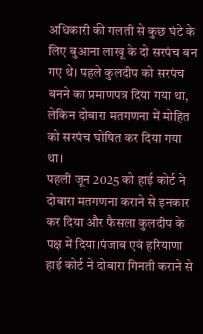अधिकारी की गलती से कुछ घंटे के लिए बुआना लाखू के दो सरपंच बन गए थे। पहले कुलदीप को सरपंच बनने का प्रमाणपत्र दिया गया था, लेकिन दोबारा मतगणना में मोहित को सरपंच घोषित कर दिया गया था।
पहली जून 2025 को हाई कोर्ट ने दोबारा मतगणना कराने से इनकार कर दिया और फैसला कुलदीप के पक्ष में दिया।पंजाब एवं हरियाणा हाई कोर्ट ने दोबारा गिनती कराने से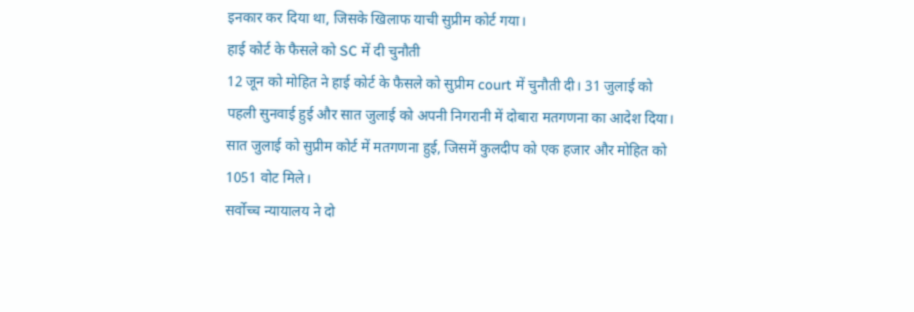इनकार कर दिया था, जिसके खिलाफ याची सुप्रीम कोर्ट गया।
हाई कोर्ट के फैसले को SC में दी चुनौती
12 जून को मोहित ने हाई कोर्ट के फैसले को सुप्रीम court में चुनौती दी। 31 जुलाई को पहली सुनवाई हुई और सात जुलाई को अपनी निगरानी में दोबारा मतगणना का आदेश दिया। सात जुलाई को सुप्रीम कोर्ट में मतगणना हुई, जिसमें कुलदीप को एक हजार और मोहित को 1051 वोट मिले।
सर्वोच्च न्यायालय ने दो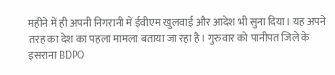महीने में ही अपनी निगरानी में ईवीएम खुलवाई और आदेश भी सुना दिया। यह अपने तरह का देश का पहला मामला बताया जा रहा है। गुरुवार को पानीपत जिले के इसराना BDPO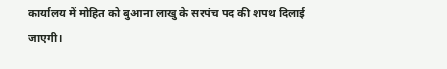कार्यालय में मोहित को बुआना लाखु के सरपंच पद की शपथ दिलाई जाएगी।